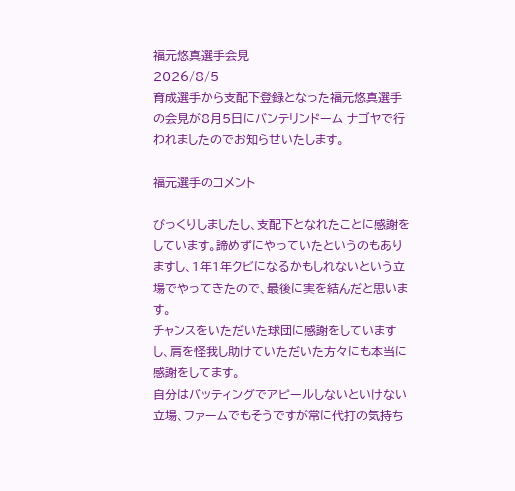福元悠真選手会見
2026/8/5
育成選手から支配下登録となった福元悠真選手の会見が8月5日にバンテリンドーム ナゴヤで行われましたのでお知らせいたします。

福元選手のコメント

びっくりしましたし、支配下となれたことに感謝をしています。諦めずにやっていたというのもありますし、1年1年クビになるかもしれないという立場でやってきたので、最後に実を結んだと思います。
チャンスをいただいた球団に感謝をしていますし、肩を怪我し助けていただいた方々にも本当に感謝をしてます。
自分はバッティングでアピールしないといけない立場、ファームでもそうですが常に代打の気持ち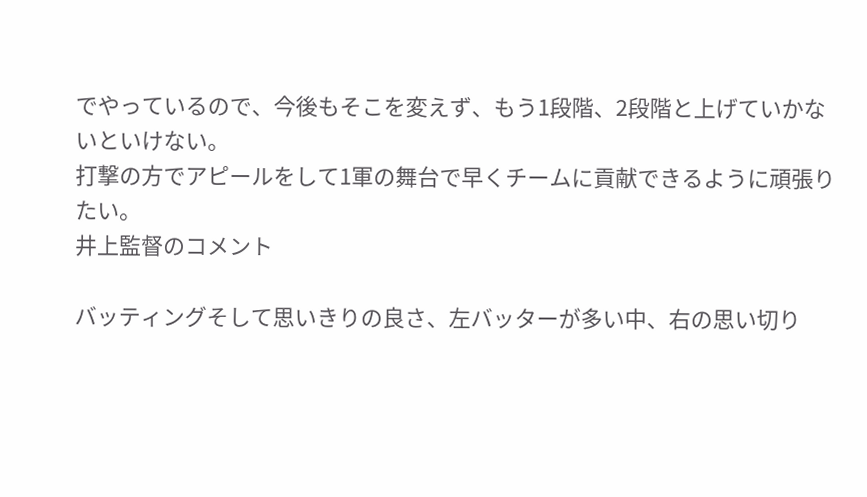でやっているので、今後もそこを変えず、もう1段階、2段階と上げていかないといけない。
打撃の方でアピールをして1軍の舞台で早くチームに貢献できるように頑張りたい。
井上監督のコメント

バッティングそして思いきりの良さ、左バッターが多い中、右の思い切り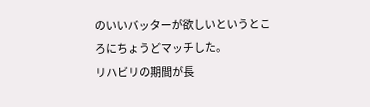のいいバッターが欲しいというところにちょうどマッチした。
リハビリの期間が長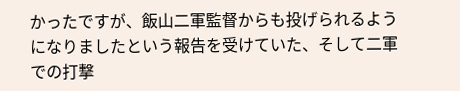かったですが、飯山二軍監督からも投げられるようになりましたという報告を受けていた、そして二軍での打撃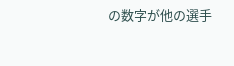の数字が他の選手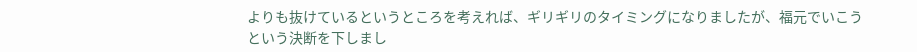よりも抜けているというところを考えれば、ギリギリのタイミングになりましたが、福元でいこうという決断を下しまし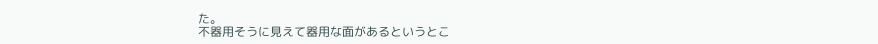た。
不器用そうに見えて器用な面があるというとこ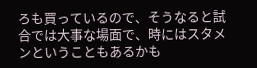ろも買っているので、そうなると試合では大事な場面で、時にはスタメンということもあるかも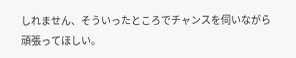しれません、そういったところでチャンスを伺いながら頑張ってほしい。